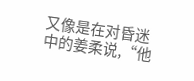又像是在对昏迷中的姜柔说,“他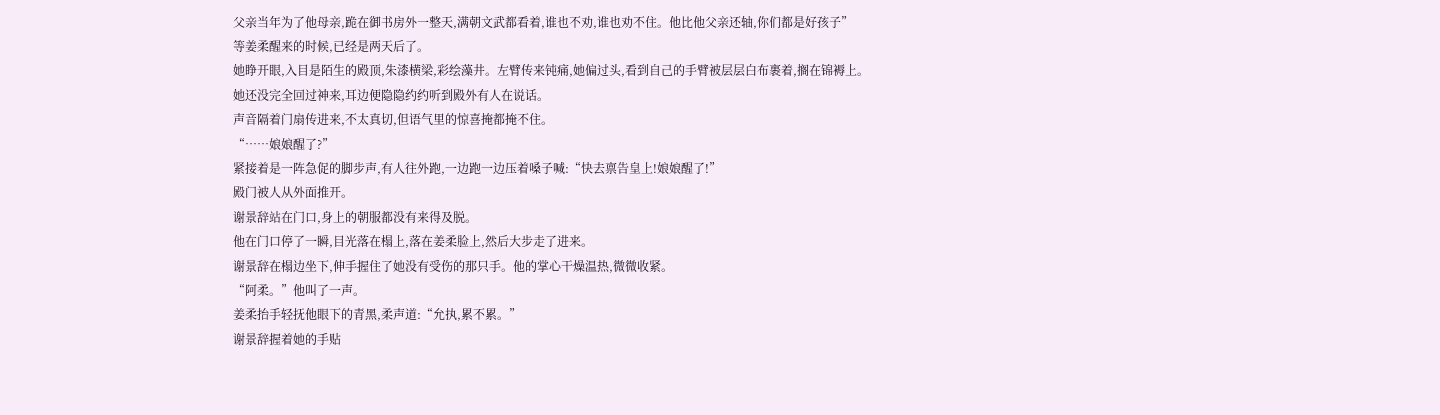父亲当年为了他母亲,跪在御书房外一整天,满朝文武都看着,谁也不劝,谁也劝不住。他比他父亲还轴,你们都是好孩子”
等姜柔醒来的时候,已经是两天后了。
她睁开眼,入目是陌生的殿顶,朱漆横梁,彩绘藻井。左臂传来钝痛,她偏过头,看到自己的手臂被层层白布裹着,搁在锦褥上。
她还没完全回过神来,耳边便隐隐约约听到殿外有人在说话。
声音隔着门扇传进来,不太真切,但语气里的惊喜掩都掩不住。
“……娘娘醒了?”
紧接着是一阵急促的脚步声,有人往外跑,一边跑一边压着嗓子喊:“快去禀告皇上!娘娘醒了!”
殿门被人从外面推开。
谢景辞站在门口,身上的朝服都没有来得及脱。
他在门口停了一瞬,目光落在榻上,落在姜柔脸上,然后大步走了进来。
谢景辞在榻边坐下,伸手握住了她没有受伤的那只手。他的掌心干燥温热,微微收紧。
“阿柔。”他叫了一声。
姜柔抬手轻抚他眼下的青黑,柔声道:“允执,累不累。”
谢景辞握着她的手贴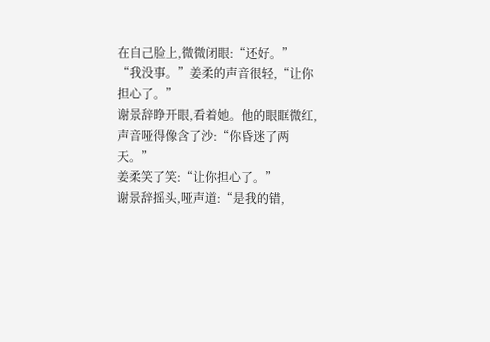在自己脸上,微微闭眼:“还好。”
“我没事。”姜柔的声音很轻,“让你担心了。”
谢景辞睁开眼,看着她。他的眼眶微红,声音哑得像含了沙:“你昏迷了两天。”
姜柔笑了笑:“让你担心了。”
谢景辞摇头,哑声道:“是我的错,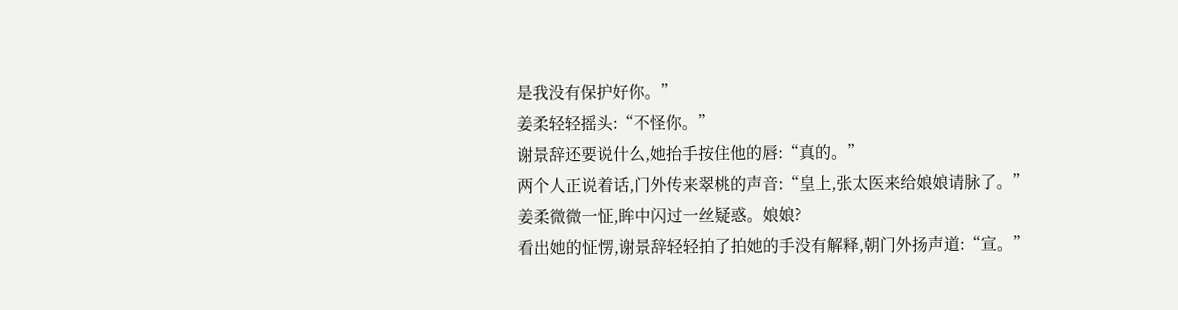是我没有保护好你。”
姜柔轻轻摇头:“不怪你。”
谢景辞还要说什么,她抬手按住他的唇:“真的。”
两个人正说着话,门外传来翠桃的声音:“皇上,张太医来给娘娘请脉了。”
姜柔微微一怔,眸中闪过一丝疑惑。娘娘?
看出她的怔愣,谢景辞轻轻拍了拍她的手没有解释,朝门外扬声道:“宣。”